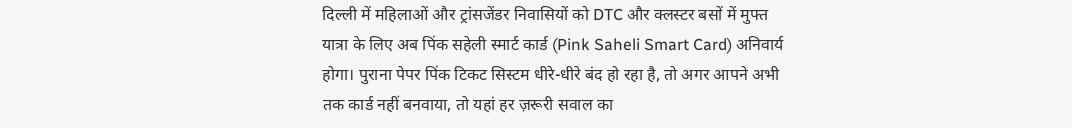दिल्ली में महिलाओं और ट्रांसजेंडर निवासियों को DTC और क्लस्टर बसों में मुफ्त यात्रा के लिए अब पिंक सहेली स्मार्ट कार्ड (Pink Saheli Smart Card) अनिवार्य होगा। पुराना पेपर पिंक टिकट सिस्टम धीरे-धीरे बंद हो रहा है, तो अगर आपने अभी तक कार्ड नहीं बनवाया, तो यहां हर ज़रूरी सवाल का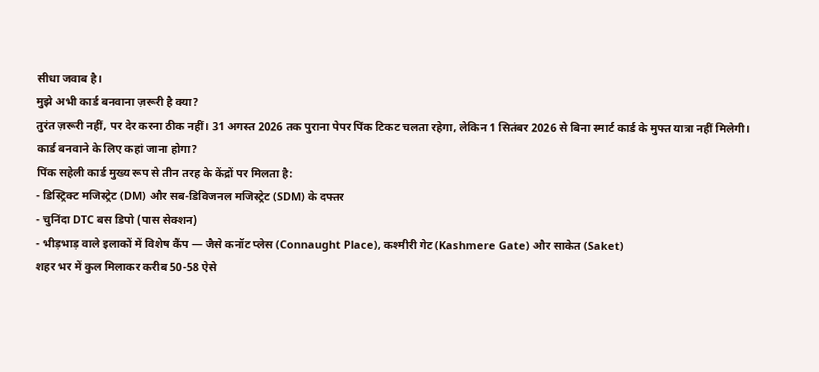सीधा जवाब है।
मुझे अभी कार्ड बनवाना ज़रूरी है क्या?
तुरंत ज़रूरी नहीं, पर देर करना ठीक नहीं। 31 अगस्त 2026 तक पुराना पेपर पिंक टिकट चलता रहेगा, लेकिन 1 सितंबर 2026 से बिना स्मार्ट कार्ड के मुफ्त यात्रा नहीं मिलेगी।
कार्ड बनवाने के लिए कहां जाना होगा?
पिंक सहेली कार्ड मुख्य रूप से तीन तरह के केंद्रों पर मिलता है:
- डिस्ट्रिक्ट मजिस्ट्रेट (DM) और सब-डिविजनल मजिस्ट्रेट (SDM) के दफ्तर
- चुनिंदा DTC बस डिपो (पास सेक्शन)
- भीड़भाड़ वाले इलाकों में विशेष कैंप — जैसे कनॉट प्लेस (Connaught Place), कश्मीरी गेट (Kashmere Gate) और साकेत (Saket)
शहर भर में कुल मिलाकर करीब 50-58 ऐसे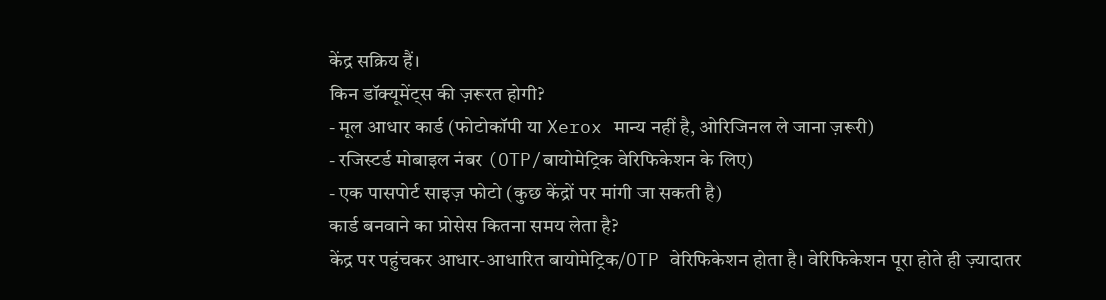केंद्र सक्रिय हैं।
किन डॉक्यूमेंट्स की ज़रूरत होगी?
- मूल आधार कार्ड (फोटोकॉपी या Xerox मान्य नहीं है, ओरिजिनल ले जाना ज़रूरी)
- रजिस्टर्ड मोबाइल नंबर (OTP/बायोमेट्रिक वेरिफिकेशन के लिए)
- एक पासपोर्ट साइज़ फोटो (कुछ केंद्रों पर मांगी जा सकती है)
कार्ड बनवाने का प्रोसेस कितना समय लेता है?
केंद्र पर पहुंचकर आधार-आधारित बायोमेट्रिक/OTP वेरिफिकेशन होता है। वेरिफिकेशन पूरा होते ही ज़्यादातर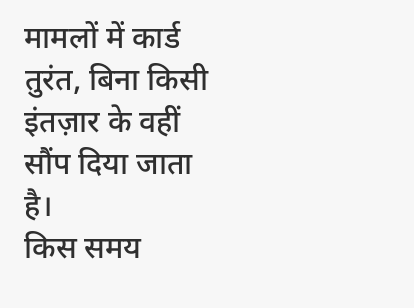मामलों में कार्ड तुरंत, बिना किसी इंतज़ार के वहीं सौंप दिया जाता है।
किस समय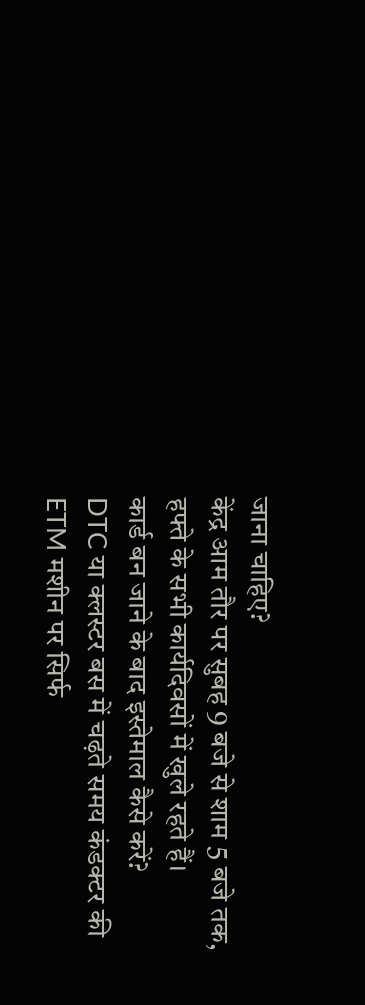जाना चाहिए?
केंद्र आम तौर पर सुबह 9 बजे से शाम 5 बजे तक, हफ्ते के सभी कार्यदिवसों में खुले रहते हैं।
कार्ड बन जाने के बाद इस्तेमाल कैसे करें?
DTC या क्लस्टर बस में चढ़ते समय कंडक्टर की ETM मशीन पर सिर्फ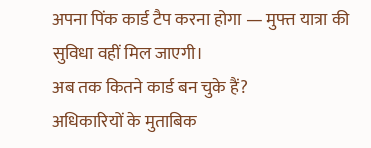अपना पिंक कार्ड टैप करना होगा — मुफ्त यात्रा की सुविधा वहीं मिल जाएगी।
अब तक कितने कार्ड बन चुके हैं?
अधिकारियों के मुताबिक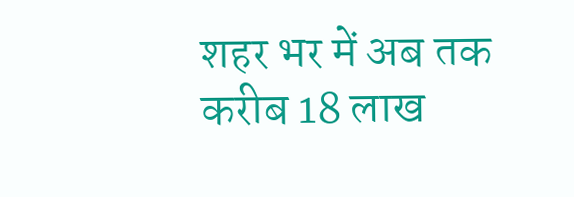शहर भर में अब तक करीब 18 लाख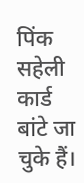पिंक सहेली कार्ड बांटे जा चुके हैं।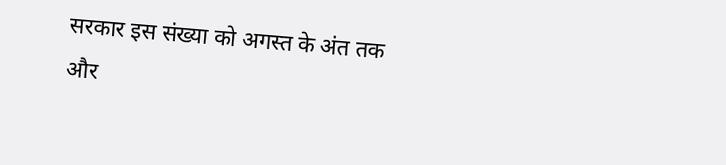सरकार इस संख्या को अगस्त के अंत तक और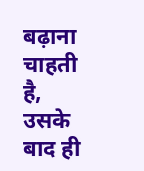बढ़ाना चाहती है, उसके बाद ही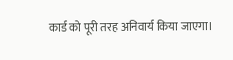कार्ड को पूरी तरह अनिवार्य किया जाएगा।